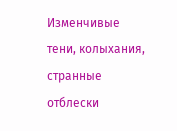Изменчивые тени, колыхания, странные отблески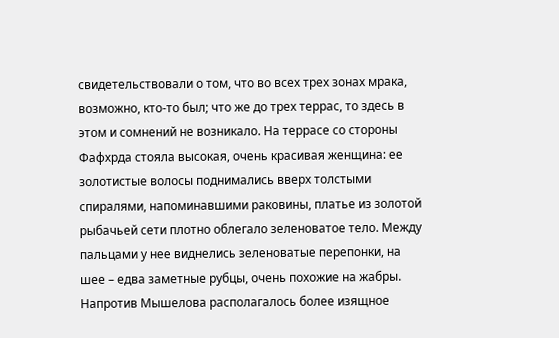свидетельствовали о том, что во всех трех зонах мрака, возможно, кто-то был; что же до трех террас, то здесь в этом и сомнений не возникало. На террасе со стороны Фафхрда стояла высокая, очень красивая женщина: ее золотистые волосы поднимались вверх толстыми спиралями, напоминавшими раковины, платье из золотой рыбачьей сети плотно облегало зеленоватое тело. Между пальцами у нее виднелись зеленоватые перепонки, на шее – едва заметные рубцы, очень похожие на жабры.
Напротив Мышелова располагалось более изящное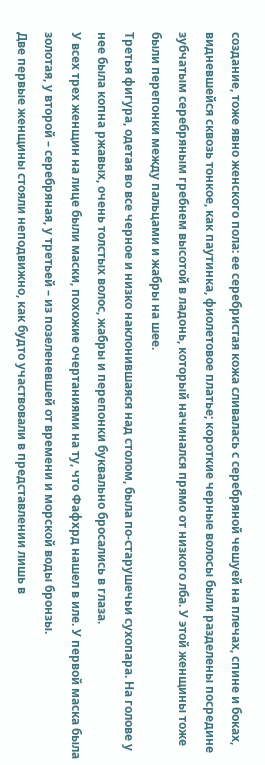создание, тоже явно женского пола: ее серебристая кожа сливалась с серебряной чешуей на плечах, спине и боках, видневшейся сквозь тонкое, как паутинка, фиолетовое платье; короткие черные волосы были разделены посредине зубчатым серебряным гребнем высотой в ладонь, который начинался прямо от низкого лба. У этой женщины тоже были перепонки между пальцами и жабры на шее.
Третья фигура, одетая во все черное и низко наклонившаяся над столом, была по-старушечьи сухопара. На голове у нее была копна ржавых, очень толстых волос, жабры и перепонки буквально бросались в глаза.
У всех трех женщин на лице были маски, похожие очертаниями на ту, что Фафхрд нашел в иле. У первой маска была золотая, у второй – серебряная, у третьей – из позеленевшей от времени и морской воды бронзы.
Две первые женщины стояли неподвижно, как будто участвовали в представлении лишь в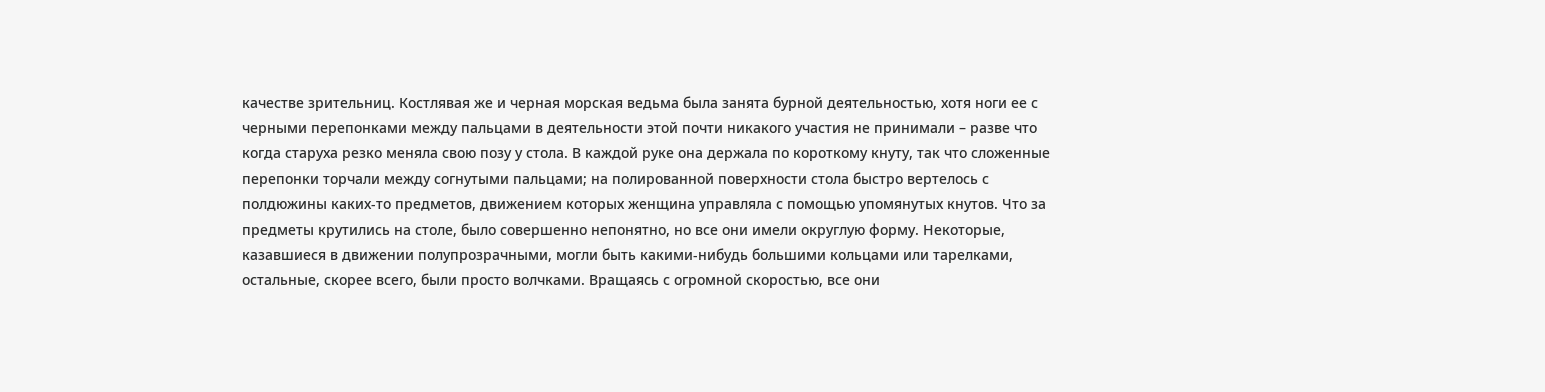качестве зрительниц. Костлявая же и черная морская ведьма была занята бурной деятельностью, хотя ноги ее с черными перепонками между пальцами в деятельности этой почти никакого участия не принимали – разве что когда старуха резко меняла свою позу у стола. В каждой руке она держала по короткому кнуту, так что сложенные перепонки торчали между согнутыми пальцами; на полированной поверхности стола быстро вертелось с полдюжины каких-то предметов, движением которых женщина управляла с помощью упомянутых кнутов. Что за предметы крутились на столе, было совершенно непонятно, но все они имели округлую форму. Некоторые, казавшиеся в движении полупрозрачными, могли быть какими-нибудь большими кольцами или тарелками, остальные, скорее всего, были просто волчками. Вращаясь с огромной скоростью, все они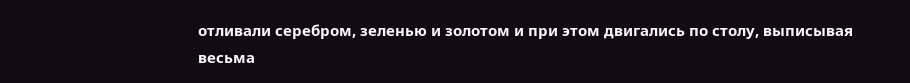отливали серебром, зеленью и золотом и при этом двигались по столу, выписывая весьма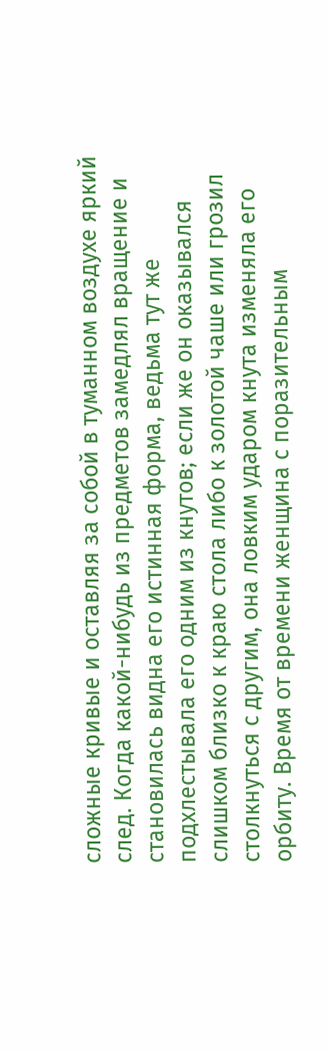сложные кривые и оставляя за собой в туманном воздухе яркий след. Когда какой-нибудь из предметов замедлял вращение и становилась видна его истинная форма, ведьма тут же подхлестывала его одним из кнутов; если же он оказывался слишком близко к краю стола либо к золотой чаше или грозил столкнуться с другим, она ловким ударом кнута изменяла его орбиту. Время от времени женщина с поразительным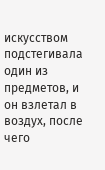искусством подстегивала один из предметов, и он взлетал в воздух, после чего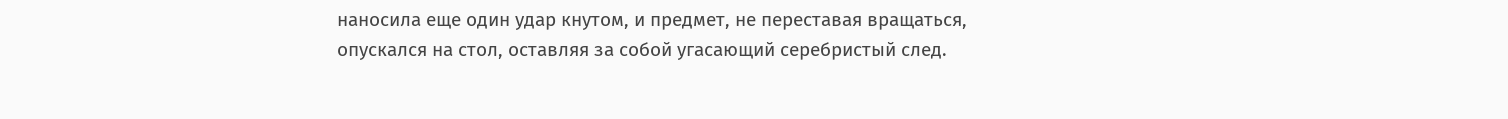наносила еще один удар кнутом, и предмет, не переставая вращаться, опускался на стол, оставляя за собой угасающий серебристый след.